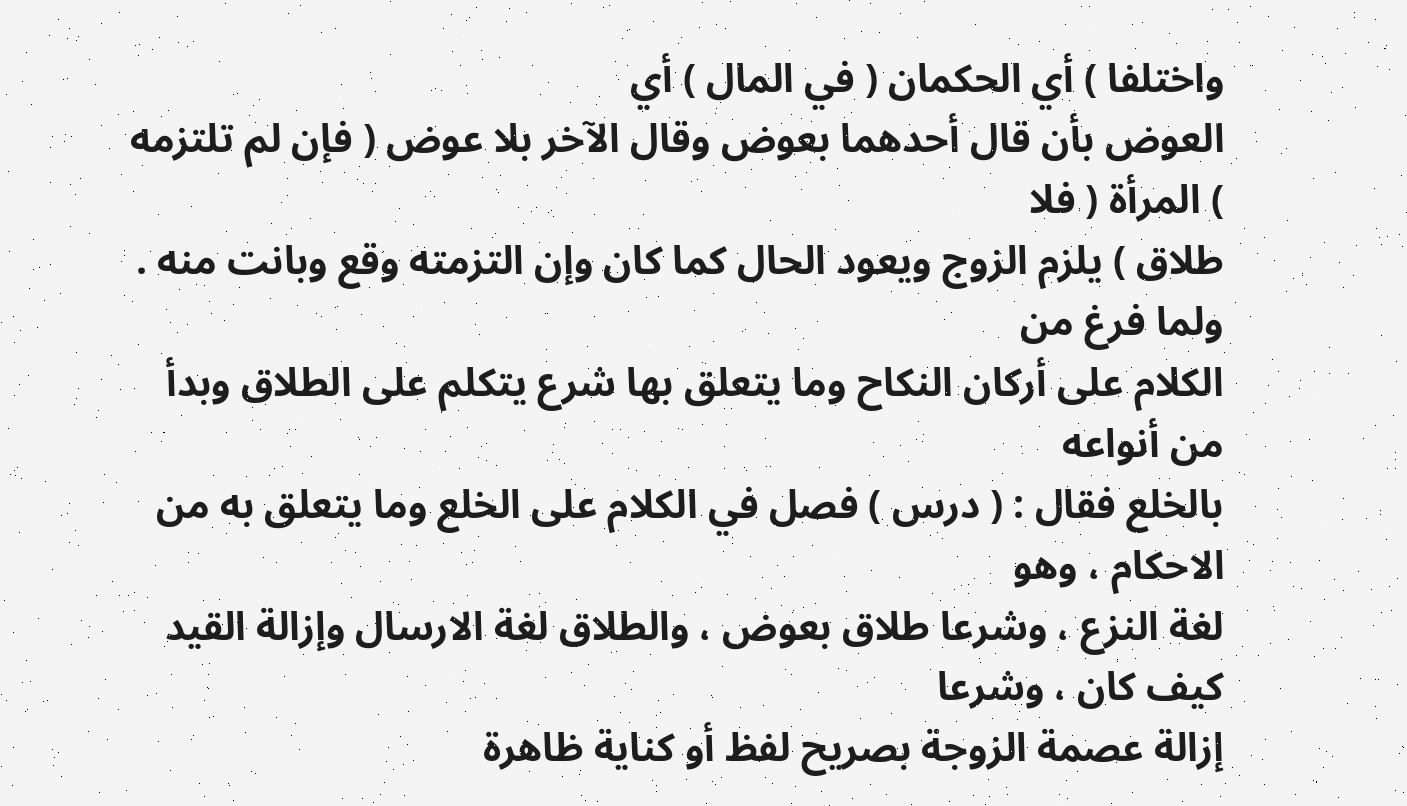واختلفا ) أي الحكمان ( في المال ) أي
العوض بأن قال أحدهما بعوض وقال الآخر بلا عوض ( فإن لم تلتزمه ) المرأة ( فلا
طلاق ) يلزم الزوج ويعود الحال كما كان وإن التزمته وقع وبانت منه . ولما فرغ من
الكلام على أركان النكاح وما يتعلق بها شرع يتكلم على الطلاق وبدأ من أنواعه
بالخلع فقال : ( درس ) فصل في الكلام على الخلع وما يتعلق به من الاحكام ، وهو
لغة النزع ، وشرعا طلاق بعوض ، والطلاق لغة الارسال وإزالة القيد كيف كان ، وشرعا
إزالة عصمة الزوجة بصريح لفظ أو كناية ظاهرة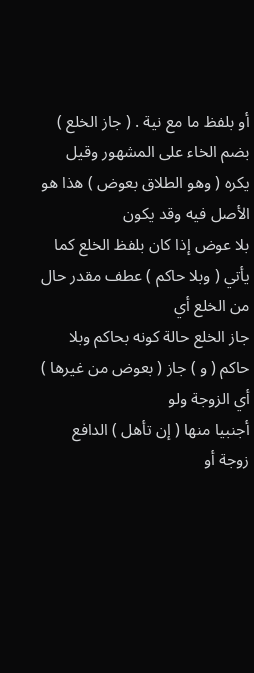أو بلفظ ما مع نية . ( جاز الخلع )
بضم الخاء على المشهور وقيل يكره ( وهو الطلاق بعوض ) هذا هو الأصل فيه وقد يكون
بلا عوض إذا كان بلفظ الخلع كما يأتي ( وبلا حاكم ) عطف مقدر حال من الخلع أي
جاز الخلع حالة كونه بحاكم وبلا حاكم ( و ) جاز ( بعوض من غيرها ) أي الزوجة ولو
أجنبيا منها ( إن تأهل ) الدافع زوجة أو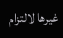غيرها لالتزام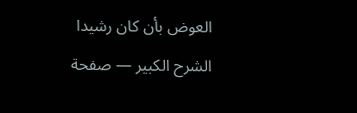العوض بأن كان رشيدا
الشرح الكبير — صفحة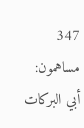347
مساهمون: أبي البركات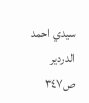سيدي احمد الدردير
ص٣٤٧